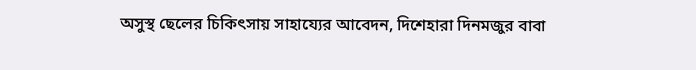অসুস্থ ছেলের চিকিৎসায় সাহায্যের আবেদন, দিশেহারা দিনমজুর বাবা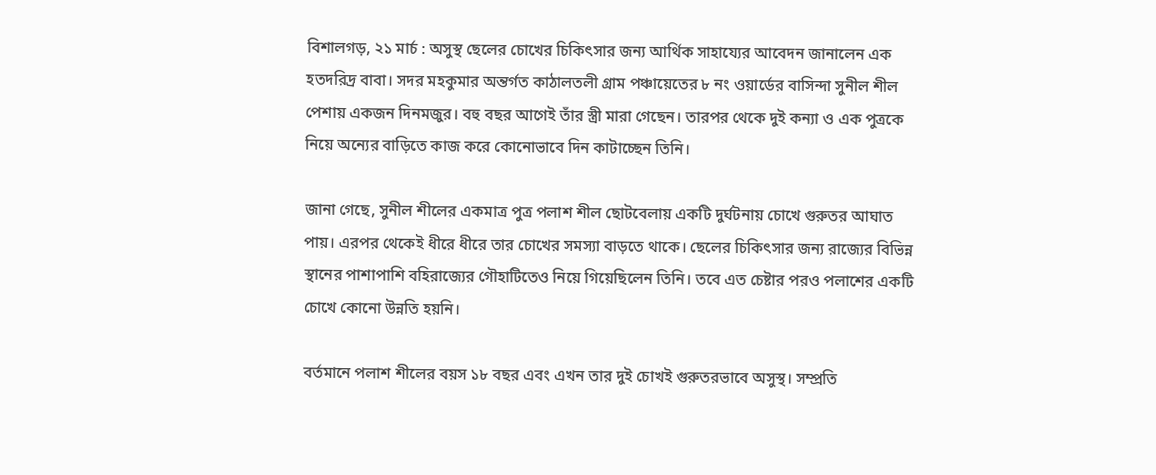বিশালগড়, ২১ মার্চ : অসুস্থ ছেলের চোখের চিকিৎসার জন্য আর্থিক সাহায্যের আবেদন জানালেন এক হতদরিদ্র বাবা। সদর মহকুমার অন্তর্গত কাঠালতলী গ্রাম পঞ্চায়েতের ৮ নং ওয়ার্ডের বাসিন্দা সুনীল শীল পেশায় একজন দিনমজুর। বহু বছর আগেই তাঁর স্ত্রী মারা গেছেন। তারপর থেকে দুই কন্যা ও এক পুত্রকে নিয়ে অন্যের বাড়িতে কাজ করে কোনোভাবে দিন কাটাচ্ছেন তিনি।

জানা গেছে, সুনীল শীলের একমাত্র পুত্র পলাশ শীল ছোটবেলায় একটি দুর্ঘটনায় চোখে গুরুতর আঘাত পায়। এরপর থেকেই ধীরে ধীরে তার চোখের সমস্যা বাড়তে থাকে। ছেলের চিকিৎসার জন্য রাজ্যের বিভিন্ন স্থানের পাশাপাশি বহিরাজ্যের গৌহাটিতেও নিয়ে গিয়েছিলেন তিনি। তবে এত চেষ্টার পরও পলাশের একটি চোখে কোনো উন্নতি হয়নি।

বর্তমানে পলাশ শীলের বয়স ১৮ বছর এবং এখন তার দুই চোখই গুরুতরভাবে অসুস্থ। সম্প্রতি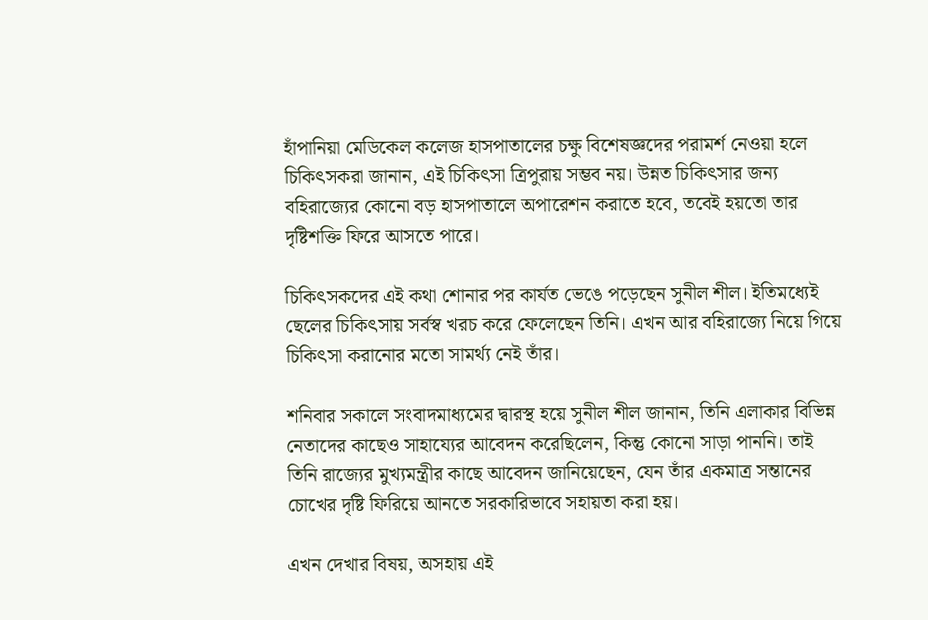হাঁপানিয়া মেডিকেল কলেজ হাসপাতালের চক্ষু বিশেষজ্ঞদের পরামর্শ নেওয়া হলে চিকিৎসকরা জানান, এই চিকিৎসা ত্রিপুরায় সম্ভব নয়। উন্নত চিকিৎসার জন্য বহিরাজ্যের কোনো বড় হাসপাতালে অপারেশন করাতে হবে, তবেই হয়তো তার দৃষ্টিশক্তি ফিরে আসতে পারে।

চিকিৎসকদের এই কথা শোনার পর কার্যত ভেঙে পড়েছেন সুনীল শীল। ইতিমধ্যেই ছেলের চিকিৎসায় সর্বস্ব খরচ করে ফেলেছেন তিনি। এখন আর বহিরাজ্যে নিয়ে গিয়ে চিকিৎসা করানোর মতো সামর্থ্য নেই তাঁর।

শনিবার সকালে সংবাদমাধ্যমের দ্বারস্থ হয়ে সুনীল শীল জানান, তিনি এলাকার বিভিন্ন নেতাদের কাছেও সাহায্যের আবেদন করেছিলেন, কিন্তু কোনো সাড়া পাননি। তাই তিনি রাজ্যের মুখ্যমন্ত্রীর কাছে আবেদন জানিয়েছেন, যেন তাঁর একমাত্র সন্তানের চোখের দৃষ্টি ফিরিয়ে আনতে সরকারিভাবে সহায়তা করা হয়।

এখন দেখার বিষয়, অসহায় এই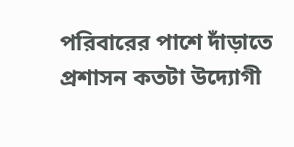পরিবারের পাশে দাঁড়াতে প্রশাসন কতটা উদ্যোগী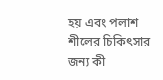হয় এবং পলাশ শীলের চিকিৎসার জন্য কী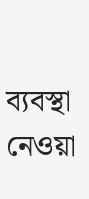ব্যবস্থা নেওয়া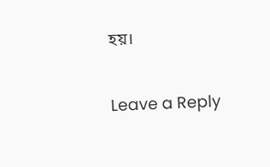হয়।

Leave a Reply